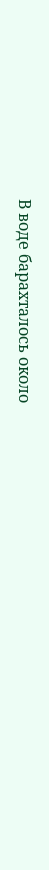В воде барахталось около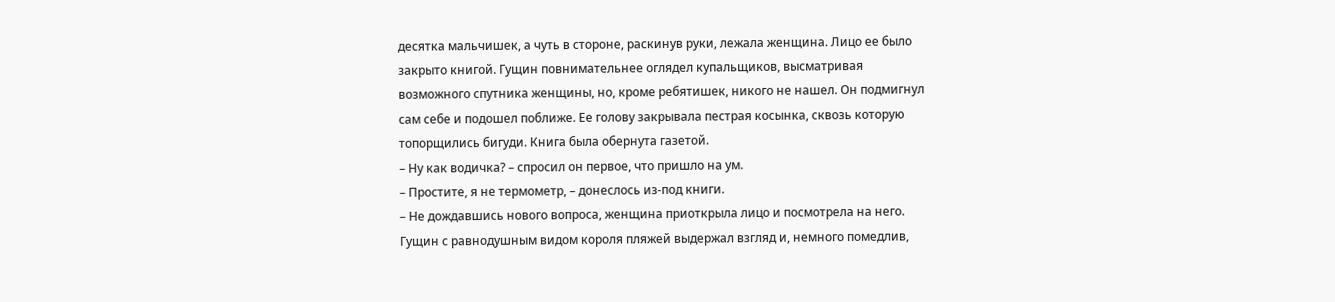десятка мальчишек, а чуть в стороне, раскинув руки, лежала женщина. Лицо ее было закрыто книгой. Гущин повнимательнее оглядел купальщиков, высматривая возможного спутника женщины, но, кроме ребятишек, никого не нашел. Он подмигнул сам себе и подошел поближе. Ее голову закрывала пестрая косынка, сквозь которую топорщились бигуди. Книга была обернута газетой.
– Ну как водичка? – спросил он первое, что пришло на ум.
– Простите, я не термометр, – донеслось из-под книги.
– Не дождавшись нового вопроса, женщина приоткрыла лицо и посмотрела на него. Гущин с равнодушным видом короля пляжей выдержал взгляд и, немного помедлив,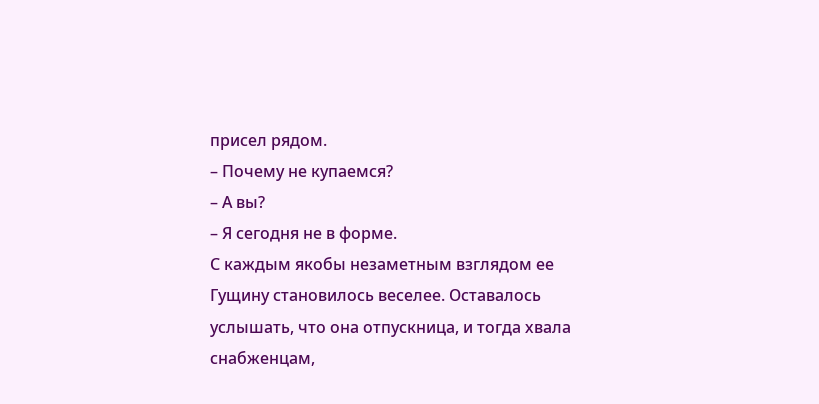присел рядом.
– Почему не купаемся?
– А вы?
– Я сегодня не в форме.
С каждым якобы незаметным взглядом ее Гущину становилось веселее. Оставалось услышать, что она отпускница, и тогда хвала снабженцам,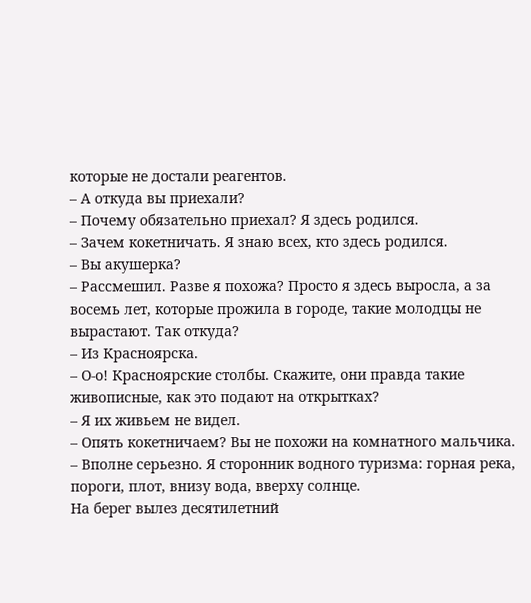которые не достали реагентов.
– А откуда вы приехали?
– Почему обязательно приехал? Я здесь родился.
– Зачем кокетничать. Я знаю всех, кто здесь родился.
– Вы акушерка?
– Рассмешил. Разве я похожа? Просто я здесь выросла, а за восемь лет, которые прожила в городе, такие молодцы не вырастают. Так откуда?
– Из Красноярска.
– О-о! Красноярские столбы. Скажите, они правда такие живописные, как это подают на открытках?
– Я их живьем не видел.
– Опять кокетничаем? Вы не похожи на комнатного мальчика.
– Вполне серьезно. Я сторонник водного туризма: горная река, пороги, плот, внизу вода, вверху солнце.
На берег вылез десятилетний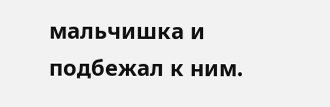мальчишка и подбежал к ним.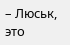– Люськ, это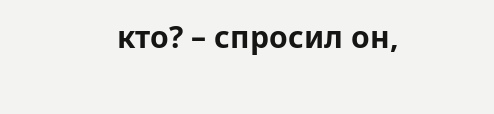кто? – спросил он,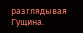разглядывая Гущина.